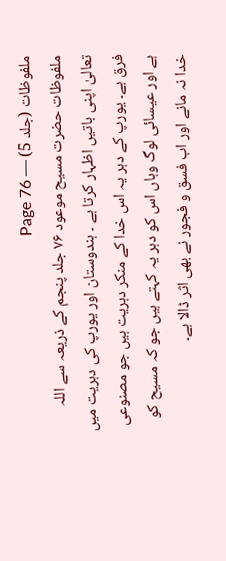ملفوظات (جلد 5) — Page 76
ملفوظات حضرت مسیح موعود ۷۶ جلد پنجم کے ذریعہ سے اللہ تعالیٰ اپنی باتیں اظہار کرتا ہے ۔ ہندوستان اور یورپ کی دہریت میں فرق ہے۔ یورپ کے دہر یہ اس خدا کے منکر دہریت ہیں جو مصنوعی ہے اور عیسائی لوگ وہاں اس کو دہر یہ کہتے ہیں جو کہ مسیح کو خدا نہ مانے اور اب فسق و فجور نے بھی اثر ڈالا ہے۔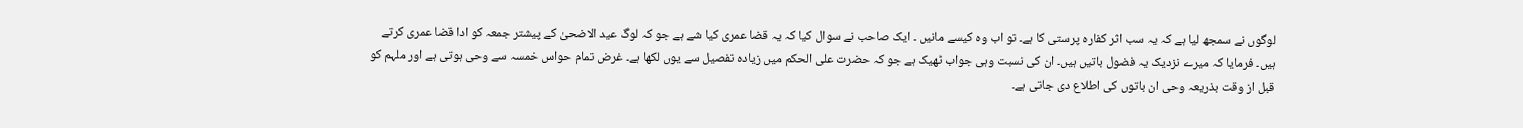لوگوں نے سمجھ لیا ہے کہ یہ سب اثر کفارہ پرستی کا ہے۔ تو اب وہ کیسے مانیں ۔ ایک صاحب نے سوال کیا کہ یہ قضا عمری کیا شے ہے جو کہ لوگ عید الاضحیٰ کے پیشتر جمعہ کو ادا قضا عمری کرتے ہیں۔ فرمایا کہ میرے نزدیک یہ فضول باتیں ہیں۔ ان کی نسبت وہی جواب ٹھیک ہے جو کہ حضرت علی الحکم میں زیادہ تفصیل سے یوں لکھا ہے۔ غرض تمام حواس خمسہ سے وحی ہوتی ہے اور ملہم کو قبل از وقت بذریعہ وحی ان باتوں کی اطلاع دی جاتی ہے۔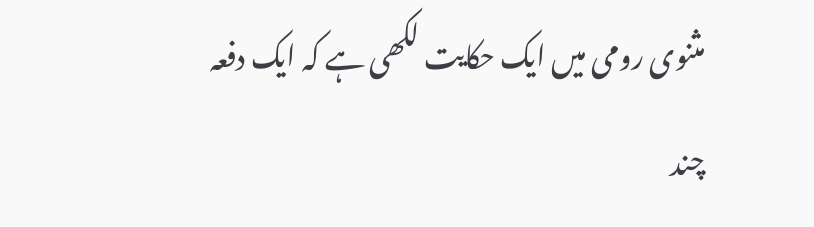مثنوی رومی میں ایک حکایت لکھی ہے کہ ایک دفعہ چند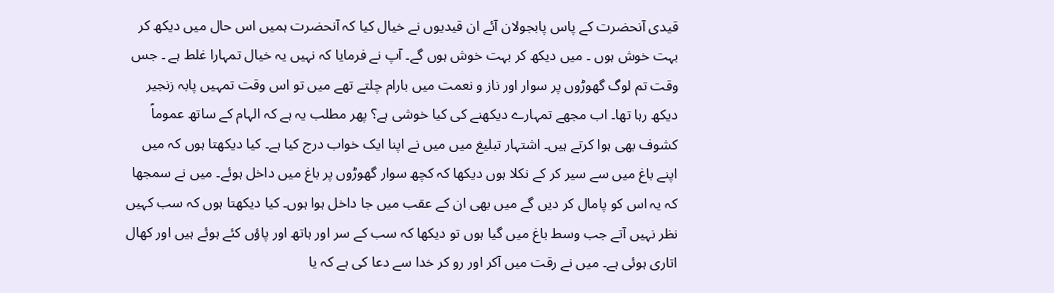قیدی آنحضرت کے پاس پابجولان آئے ان قیدیوں نے خیال کیا کہ آنحضرت ہمیں اس حال میں دیکھ کر بہت خوش ہوں ۔ میں دیکھ کر بہت خوش ہوں گے۔ آپ نے فرمایا کہ نہیں یہ خیال تمہارا غلط ہے ۔ جس وقت تم لوگ گھوڑوں پر سوار اور ناز و نعمت میں بارام چلتے تھے میں تو اس وقت تمہیں پابہ زنجیر دیکھ رہا تھا۔ اب مجھے تمہارے دیکھنے کی کیا خوشی ہے؟ پھر مطلب یہ ہے کہ الہام کے ساتھ عموماً کشوف بھی ہوا کرتے ہیں۔ اشتہار تبلیغ میں میں نے اپنا ایک خواب درج کیا ہے۔ کیا دیکھتا ہوں کہ میں اپنے باغ میں سے سیر کر کے نکلا ہوں دیکھا کہ کچھ سوار گھوڑوں پر باغ میں داخل ہوئے۔ میں نے سمجھا کہ یہ اس کو پامال کر دیں گے میں بھی ان کے عقب میں جا داخل ہوا ہوں۔ کیا دیکھتا ہوں کہ سب کہیں نظر نہیں آتے جب وسط باغ میں گیا ہوں تو دیکھا کہ سب کے سر اور ہاتھ اور پاؤں کئے ہوئے ہیں اور کھال اتاری ہوئی ہے۔ میں نے رقت میں آکر اور رو کر خدا سے دعا کی ہے کہ یا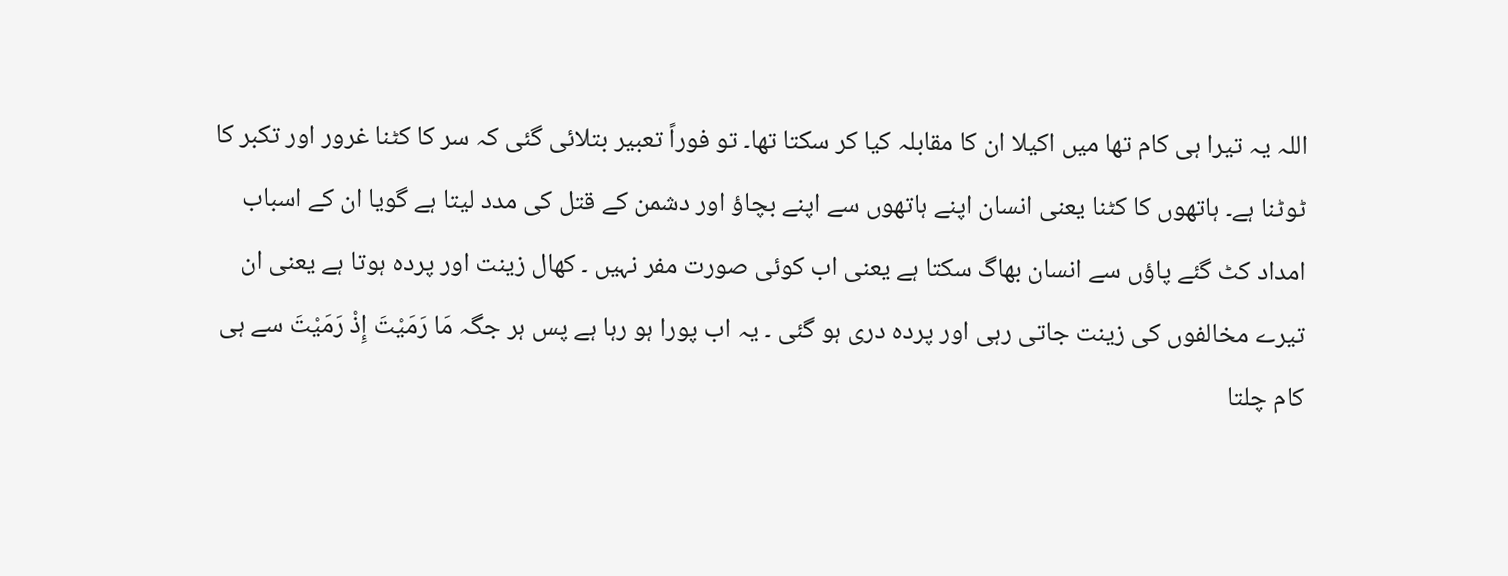اللہ یہ تیرا ہی کام تھا میں اکیلا ان کا مقابلہ کیا کر سکتا تھا۔ تو فوراً تعبیر بتلائی گئی کہ سر کا کٹنا غرور اور تکبر کا ٹوٹنا ہے۔ ہاتھوں کا کٹنا یعنی انسان اپنے ہاتھوں سے اپنے بچاؤ اور دشمن کے قتل کی مدد لیتا ہے گویا ان کے اسباب امداد کٹ گئے پاؤں سے انسان بھاگ سکتا ہے یعنی اب کوئی صورت مفر نہیں ۔ کھال زینت اور پردہ ہوتا ہے یعنی ان تیرے مخالفوں کی زینت جاتی رہی اور پردہ دری ہو گئی ۔ یہ اب پورا ہو رہا ہے پس ہر جگہ مَا رَمَيْتَ إِذْ رَمَيْتَ سے ہی کام چلتا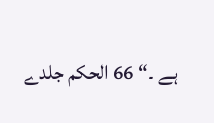ہے ۔“ 66 الحکم جلدے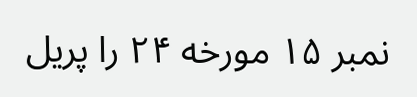نمبر ۱۵ مورخه ۲۴ را پریل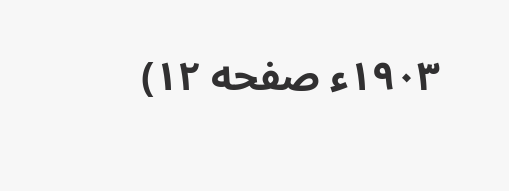۱۹۰۳ء صفحه ۱۲)